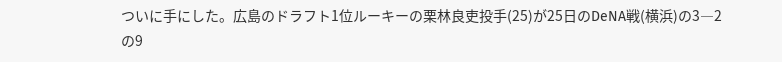ついに手にした。広島のドラフト1位ルーキーの栗林良吏投手(25)が25日のDeNA戦(横浜)の3―2の9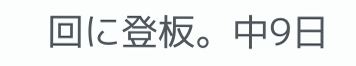回に登板。中9日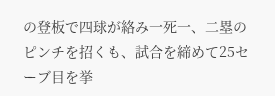の登板で四球が絡み一死一、二塁のピンチを招くも、試合を締めて25セーブ目を挙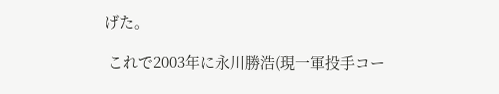げた。

 これで2003年に永川勝浩(現一軍投手コー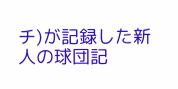チ)が記録した新人の球団記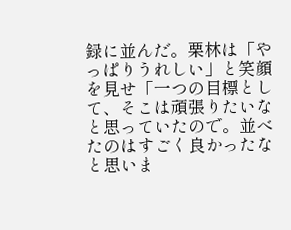録に並んだ。栗林は「やっぱりうれしい」と笑顔を見せ「一つの目標として、そこは頑張りたいなと思っていたので。並べたのはすごく良かったなと思いま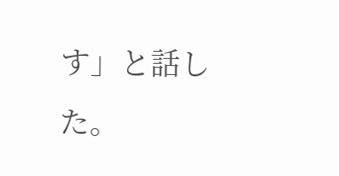す」と話した。